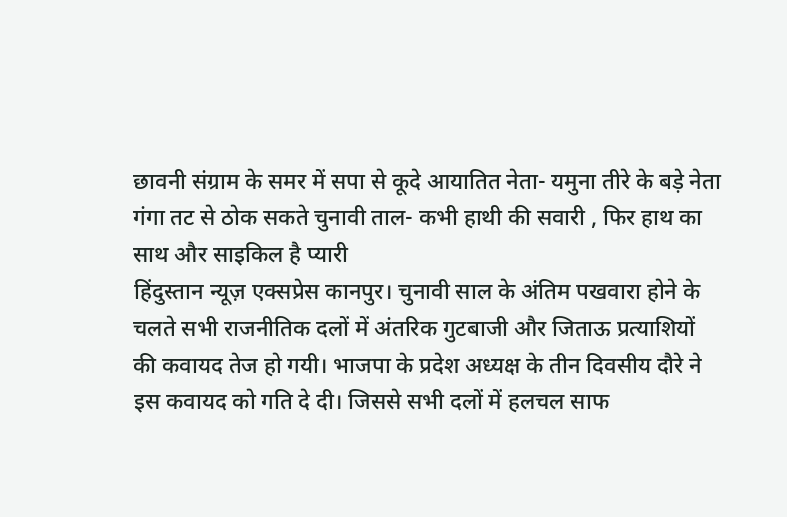छावनी संग्राम के समर में सपा से कूदे आयातित नेता- यमुना तीरे के बड़े नेता गंगा तट से ठोक सकते चुनावी ताल- कभी हाथी की सवारी , फिर हाथ का साथ और साइकिल है प्यारी
हिंदुस्तान न्यूज़ एक्सप्रेस कानपुर। चुनावी साल के अंतिम पखवारा होने के चलते सभी राजनीतिक दलों में अंतरिक गुटबाजी और जिताऊ प्रत्याशियों की कवायद तेज हो गयी। भाजपा के प्रदेश अध्यक्ष के तीन दिवसीय दौरे ने इस कवायद को गति दे दी। जिससे सभी दलों में हलचल साफ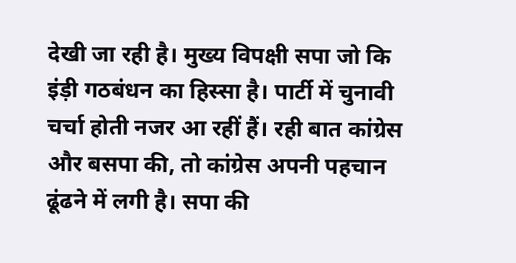देखी जा रही है। मुख्य विपक्षी सपा जो कि इंड़ी गठबंधन का हिस्सा है। पार्टी में चुनावी चर्चा होती नजर आ रहीं हैं। रही बात कांग्रेस और बसपा की, तो कांग्रेस अपनी पहचान ढूंढने में लगी है। सपा की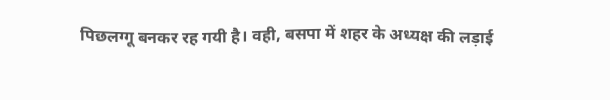पिछलग्गू बनकर रह गयी है। वही, बसपा में शहर के अध्यक्ष की लड़ाई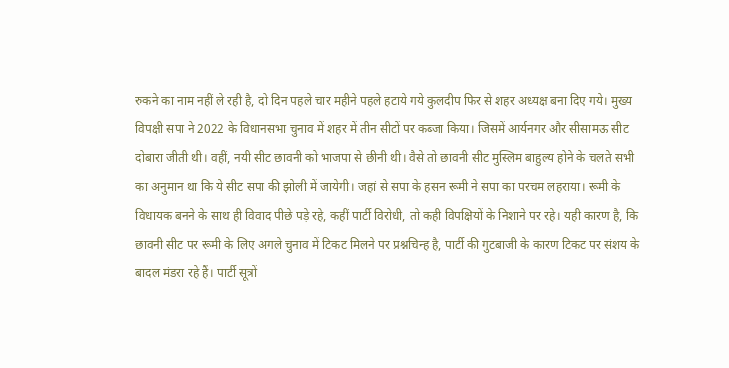रुकने का नाम नहीं ले रही है, दो दिन पहले चार महीने पहले हटाये गये कुलदीप फिर से शहर अध्यक्ष बना दिए गये। मुख्य विपक्षी सपा ने 2022 के विधानसभा चुनाव में शहर में तीन सीटों पर कब्जा किया। जिसमें आर्यनगर और सीसामऊ सीट दोबारा जीती थी। वहीं, नयी सीट छावनी को भाजपा से छीनी थी। वैसे तो छावनी सीट मुस्लिम बाहुल्य होने के चलते सभी का अनुमान था कि ये सीट सपा की झोली में जायेगी। जहां से सपा के हसन रूमी ने सपा का परचम लहराया। रूमी के विधायक बनने के साथ ही विवाद पीछे पड़े रहे, कहीं पार्टी विरोधी, तो कही विपक्षियों के निशाने पर रहे। यही कारण है, कि छावनी सीट पर रूमी के लिए अगले चुनाव में टिकट मिलने पर प्रश्नचिन्ह है, पार्टी की गुटबाजी के कारण टिकट पर संशय के बादल मंडरा रहे हैं। पार्टी सूत्रों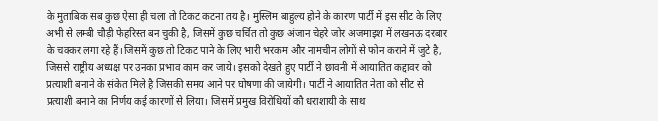के मुताबिक सब कुछ ऐसा ही चला तो टिकट कटना तय है। मुस्लिम बाहुल्य होने के कारण पार्टी में इस सीट के लिए अभी से लम्बी चौड़ी फेहरिस्त बन चुकी है, जिसमें कुछ चर्चित तो कुछ अंजान चेहरे जोर अजमाइश में लखनऊ दरबार के चक्कर लगा रहे हैं।जिसमें कुछ तो टिकट पाने के लिए भारी भरकम और नामचीन लोगों से फोन कराने में जुटे है, जिससे राष्ट्रीय अध्यक्ष पर उनका प्रभाव काम कर जाये। इसको देखते हुए पार्टी ने छावनी में आयातित कद्दावर को प्रत्याशी बनाने के संकेत मिले है जिसकी समय आने पर घोषणा की जायेगी। पार्टी ने आयातित नेता को सीट से प्रत्याशी बनाने का निर्णय कई कारणों से लिया। जिसमें प्रमुख विरोधियों कौ धराशायी के साथ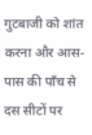गुटबाजी को शांत करना और आस-पास की पाँच से दस सीटों पर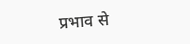प्रभाव से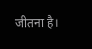जीतना है।